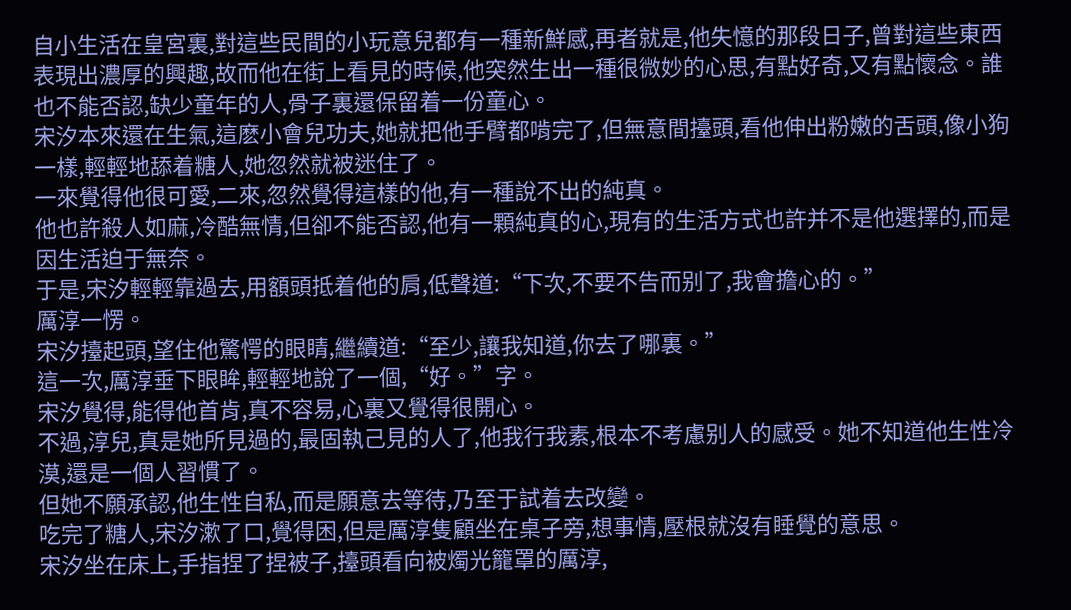自小生活在皇宮裏,對這些民間的小玩意兒都有一種新鮮感,再者就是,他失憶的那段日子,曾對這些東西表現出濃厚的興趣,故而他在街上看見的時候,他突然生出一種很微妙的心思,有點好奇,又有點懷念。誰也不能否認,缺少童年的人,骨子裏還保留着一份童心。
宋汐本來還在生氣,這麽小會兒功夫,她就把他手臂都啃完了,但無意間擡頭,看他伸出粉嫩的舌頭,像小狗一樣,輕輕地舔着糖人,她忽然就被迷住了。
一來覺得他很可愛,二來,忽然覺得這樣的他,有一種說不出的純真。
他也許殺人如麻,冷酷無情,但卻不能否認,他有一顆純真的心,現有的生活方式也許并不是他選擇的,而是因生活迫于無奈。
于是,宋汐輕輕靠過去,用額頭抵着他的肩,低聲道:“下次,不要不告而别了,我會擔心的。”
厲淳一愣。
宋汐擡起頭,望住他驚愕的眼睛,繼續道:“至少,讓我知道,你去了哪裏。”
這一次,厲淳垂下眼眸,輕輕地說了一個,“好。”字。
宋汐覺得,能得他首肯,真不容易,心裏又覺得很開心。
不過,淳兒,真是她所見過的,最固執己見的人了,他我行我素,根本不考慮别人的感受。她不知道他生性冷漠,還是一個人習慣了。
但她不願承認,他生性自私,而是願意去等待,乃至于試着去改變。
吃完了糖人,宋汐漱了口,覺得困,但是厲淳隻顧坐在桌子旁,想事情,壓根就沒有睡覺的意思。
宋汐坐在床上,手指捏了捏被子,擡頭看向被燭光籠罩的厲淳,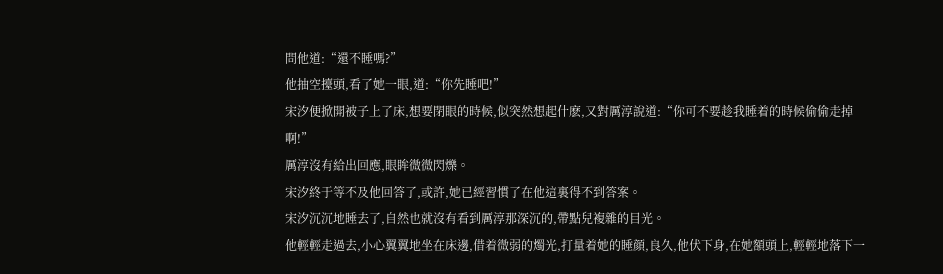問他道:“還不睡嗎?”
他抽空擡頭,看了她一眼,道:“你先睡吧!”
宋汐便掀開被子上了床,想要閉眼的時候,似突然想起什麽,又對厲淳說道:“你可不要趁我睡着的時候偷偷走掉啊!”
厲淳沒有給出回應,眼眸微微閃爍。
宋汐終于等不及他回答了,或許,她已經習慣了在他這裏得不到答案。
宋汐沉沉地睡去了,自然也就沒有看到厲淳那深沉的,帶點兒複雜的目光。
他輕輕走過去,小心翼翼地坐在床邊,借着微弱的燭光,打量着她的睡顔,良久,他伏下身,在她額頭上,輕輕地落下一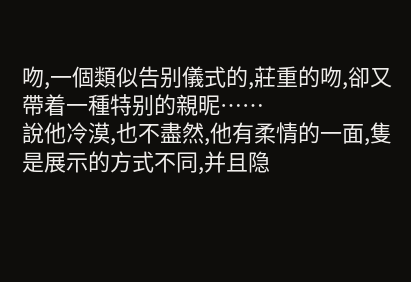吻,一個類似告别儀式的,莊重的吻,卻又帶着一種特别的親昵……
說他冷漠,也不盡然,他有柔情的一面,隻是展示的方式不同,并且隐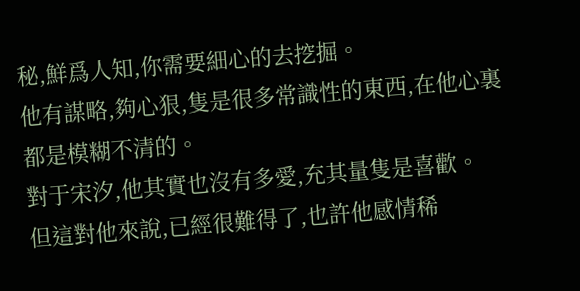秘,鮮爲人知,你需要細心的去挖掘。
他有謀略,夠心狠,隻是很多常識性的東西,在他心裏都是模糊不清的。
對于宋汐,他其實也沒有多愛,充其量隻是喜歡。
但這對他來說,已經很難得了,也許他感情稀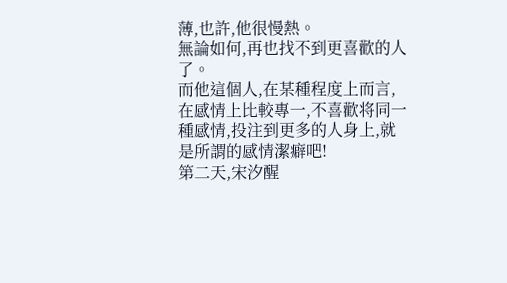薄,也許,他很慢熱。
無論如何,再也找不到更喜歡的人了。
而他這個人,在某種程度上而言,在感情上比較專一,不喜歡将同一種感情,投注到更多的人身上,就是所謂的感情潔癖吧!
第二天,宋汐醒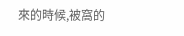來的時候,被窩的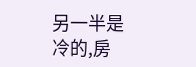另一半是冷的,房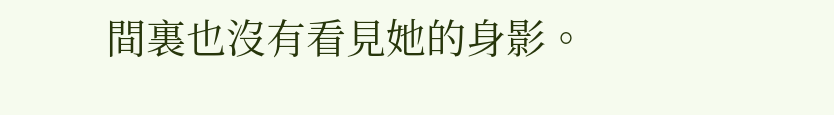間裏也沒有看見她的身影。